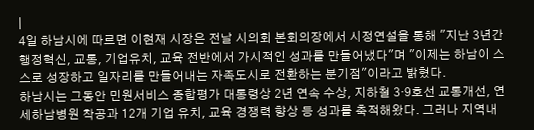|
4일 하남시에 따르면 이현재 시장은 전날 시의회 본회의장에서 시정연설을 통해 "지난 3년간 행정혁신, 교통, 기업유치, 교육 전반에서 가시적인 성과를 만들어냈다"며 "이제는 하남이 스스로 성장하고 일자리를 만들어내는 자족도시로 전환하는 분기점"이라고 밝혔다.
하남시는 그동안 민원서비스 종합평가 대통령상 2년 연속 수상, 지하철 3·9호선 교통개선, 연세하남병원 착공과 12개 기업 유치, 교육 경쟁력 향상 등 성과를 축적해왔다. 그러나 지역내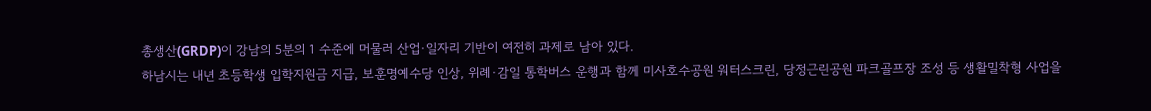총생산(GRDP)이 강남의 5분의 1 수준에 머물러 산업·일자리 기반이 여전히 과제로 남아 있다.
하남시는 내년 초등학생 입학지원금 지급, 보훈명예수당 인상, 위례·감일 통학버스 운행과 함께 미사호수공원 워터스크린, 당정근린공원 파크골프장 조성 등 생활밀착형 사업을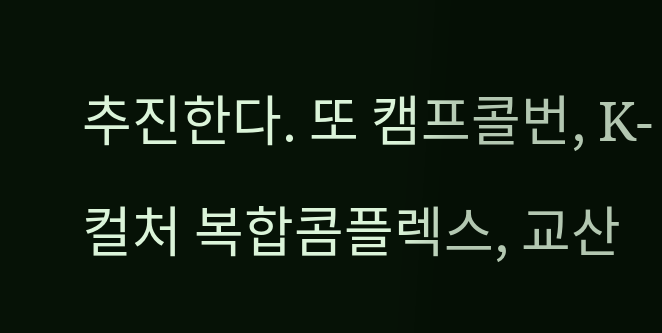추진한다. 또 캠프콜번, K-컬처 복합콤플렉스, 교산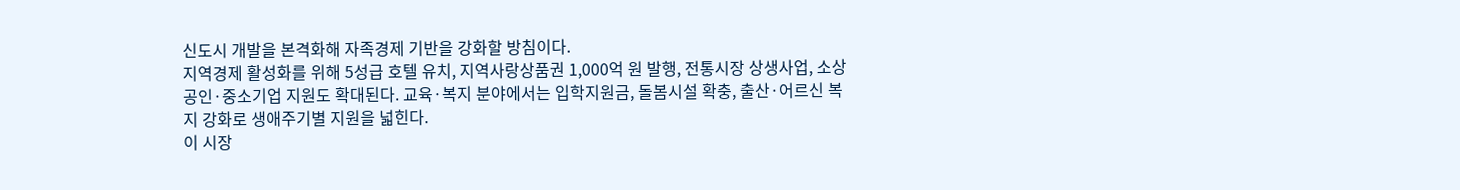신도시 개발을 본격화해 자족경제 기반을 강화할 방침이다.
지역경제 활성화를 위해 5성급 호텔 유치, 지역사랑상품권 1,000억 원 발행, 전통시장 상생사업, 소상공인·중소기업 지원도 확대된다. 교육·복지 분야에서는 입학지원금, 돌봄시설 확충, 출산·어르신 복지 강화로 생애주기별 지원을 넓힌다.
이 시장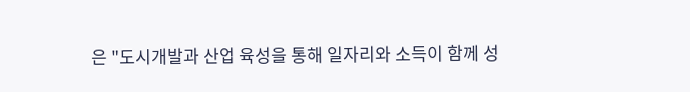은 "도시개발과 산업 육성을 통해 일자리와 소득이 함께 성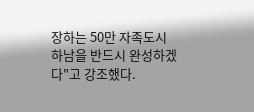장하는 50만 자족도시 하남을 반드시 완성하겠다"고 강조했다.